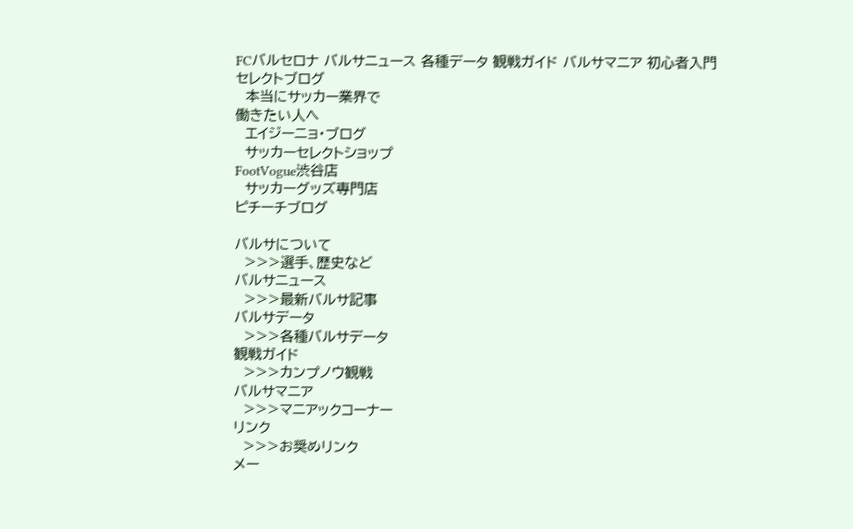FCバルセロナ バルサニュース 各種データ 観戦ガイド バルサマニア 初心者入門
セレクトブログ
  本当にサッカー業界で
働きたい人へ
  エイジーニョ・ブログ
  サッカーセレクトショップ
FootVogue渋谷店
  サッカーグッズ専門店
ピチーチブログ

バルサについて
  >>>選手、歴史など
バルサニュース
  >>>最新バルサ記事
バルサデータ
  >>>各種バルサデータ
観戦ガイド
  >>>カンプノウ観戦
バルサマニア
  >>>マニアックコーナー
リンク
  >>>お奨めリンク
メー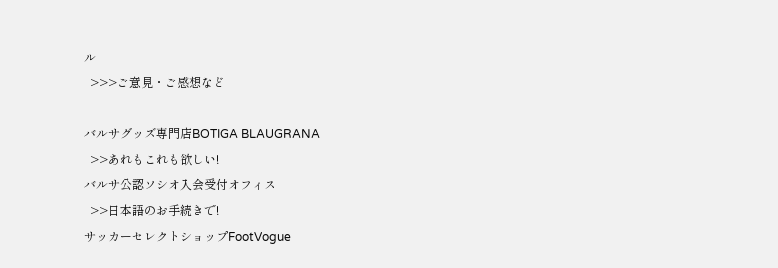ル
  >>>ご意見・ご感想など

バルサグッズ専門店BOTIGA BLAUGRANA
  >>あれもこれも欲しい!
バルサ公認ソシオ入会受付オフィス
  >>日本語のお手続きで!
サッカーセレクトショップFootVogue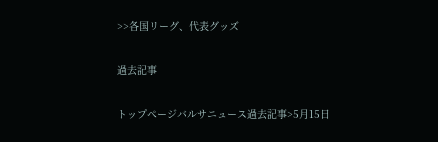>>各国リーグ、代表グッズ

過去記事

トップページバルサニュース過去記事>5月15日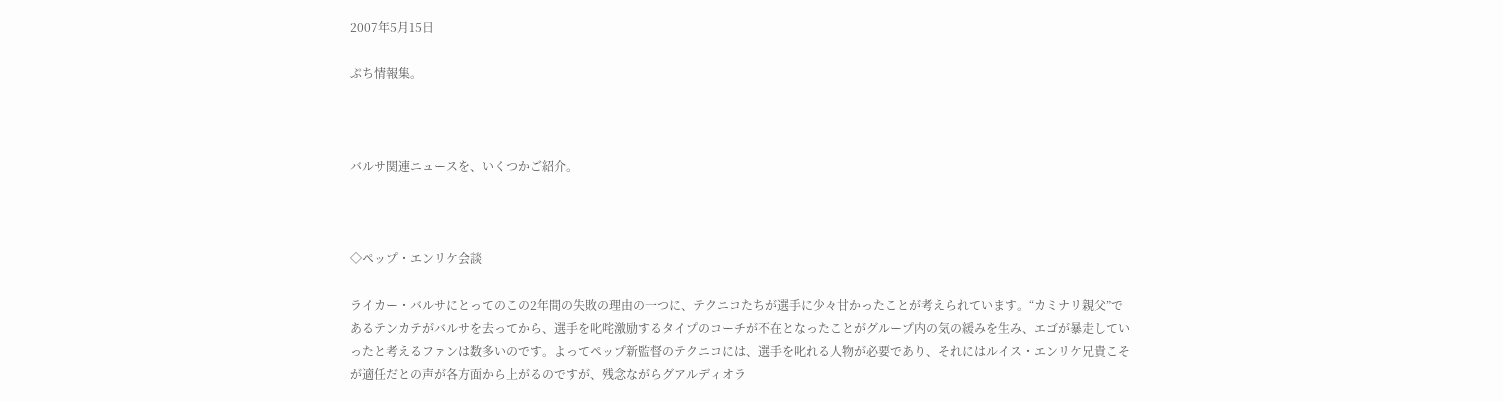2007年5月15日

ぷち情報集。



バルサ関連ニュースを、いくつかご紹介。



◇ペップ・エンリケ会談

ライカー・バルサにとってのこの2年間の失敗の理由の一つに、テクニコたちが選手に少々甘かったことが考えられています。“カミナリ親父”であるテンカテがバルサを去ってから、選手を叱咤激励するタイプのコーチが不在となったことがグループ内の気の緩みを生み、エゴが暴走していったと考えるファンは数多いのです。よってペップ新監督のテクニコには、選手を叱れる人物が必要であり、それにはルイス・エンリケ兄貴こそが適任だとの声が各方面から上がるのですが、残念ながらグアルディオラ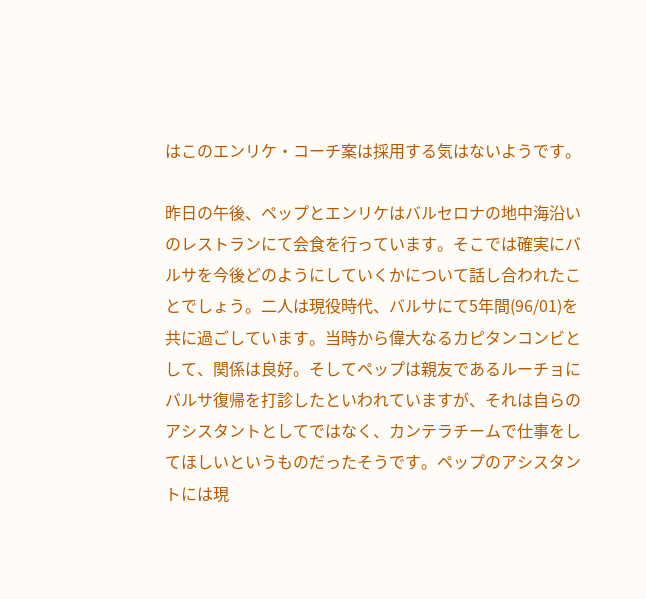はこのエンリケ・コーチ案は採用する気はないようです。

昨日の午後、ペップとエンリケはバルセロナの地中海沿いのレストランにて会食を行っています。そこでは確実にバルサを今後どのようにしていくかについて話し合われたことでしょう。二人は現役時代、バルサにて5年間(96/01)を共に過ごしています。当時から偉大なるカピタンコンビとして、関係は良好。そしてペップは親友であるルーチョにバルサ復帰を打診したといわれていますが、それは自らのアシスタントとしてではなく、カンテラチームで仕事をしてほしいというものだったそうです。ペップのアシスタントには現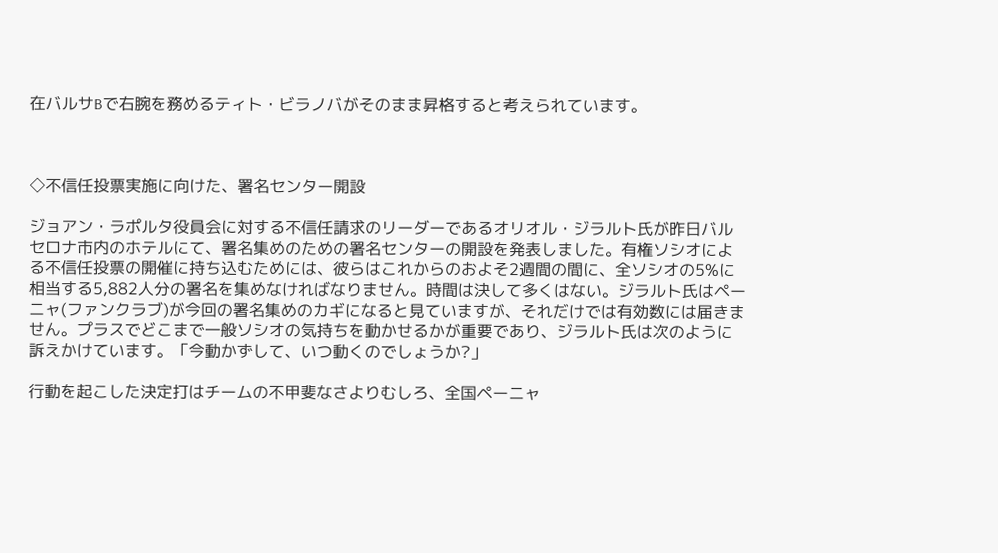在バルサBで右腕を務めるティト・ビラノバがそのまま昇格すると考えられています。



◇不信任投票実施に向けた、署名センター開設

ジョアン・ラポルタ役員会に対する不信任請求のリーダーであるオリオル・ジラルト氏が昨日バルセロナ市内のホテルにて、署名集めのための署名センターの開設を発表しました。有権ソシオによる不信任投票の開催に持ち込むためには、彼らはこれからのおよそ2週間の間に、全ソシオの5%に相当する5,882人分の署名を集めなければなりません。時間は決して多くはない。ジラルト氏はペーニャ(ファンクラブ)が今回の署名集めのカギになると見ていますが、それだけでは有効数には届きません。プラスでどこまで一般ソシオの気持ちを動かせるかが重要であり、ジラルト氏は次のように訴えかけています。「今動かずして、いつ動くのでしょうか?」

行動を起こした決定打はチームの不甲斐なさよりむしろ、全国ペーニャ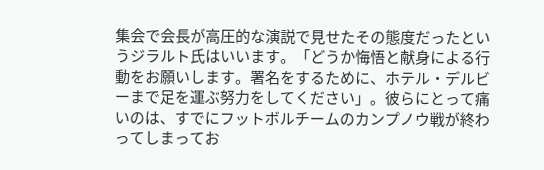集会で会長が高圧的な演説で見せたその態度だったというジラルト氏はいいます。「どうか悔悟と献身による行動をお願いします。署名をするために、ホテル・デルビーまで足を運ぶ努力をしてください」。彼らにとって痛いのは、すでにフットボルチームのカンプノウ戦が終わってしまってお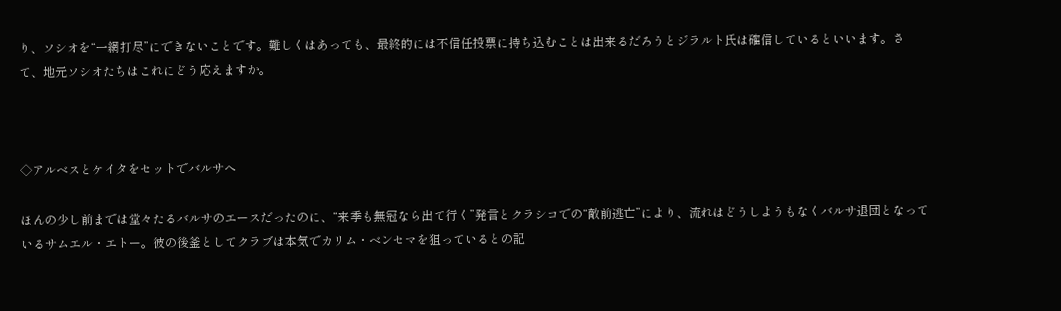り、ソシオを“一網打尽”にできないことです。難しくはあっても、最終的には不信任投票に持ち込むことは出来るだろうとジラルト氏は確信しているといいます。さて、地元ソシオたちはこれにどう応えますか。



◇アルベスとケイタをセットでバルサへ

ほんの少し前までは堂々たるバルサのエースだったのに、“来季も無冠なら出て行く”発言とクラシコでの“敵前逃亡”により、流れはどうしようもなくバルサ退団となっているサムエル・エトー。彼の後釜としてクラブは本気でカリム・ベンセマを狙っているとの記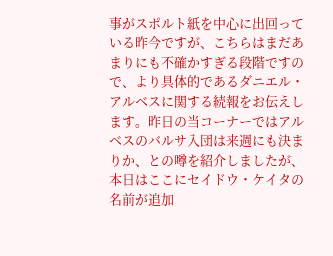事がスポルト紙を中心に出回っている昨今ですが、こちらはまだあまりにも不確かすぎる段階ですので、より具体的であるダニエル・アルベスに関する続報をお伝えします。昨日の当コーナーではアルベスのバルサ入団は来週にも決まりか、との噂を紹介しましたが、本日はここにセイドウ・ケイタの名前が追加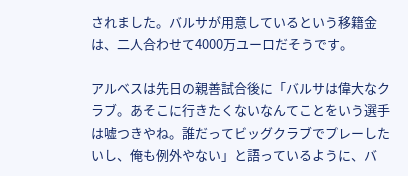されました。バルサが用意しているという移籍金は、二人合わせて4000万ユーロだそうです。

アルベスは先日の親善試合後に「バルサは偉大なクラブ。あそこに行きたくないなんてことをいう選手は嘘つきやね。誰だってビッグクラブでプレーしたいし、俺も例外やない」と語っているように、バ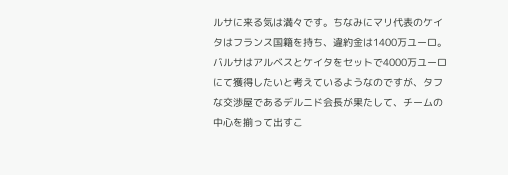ルサに来る気は満々です。ちなみにマリ代表のケイタはフランス国籍を持ち、違約金は1400万ユーロ。バルサはアルベスとケイタをセットで4000万ユーロにて獲得したいと考えているようなのですが、タフな交渉屋であるデルニド会長が果たして、チームの中心を揃って出すこ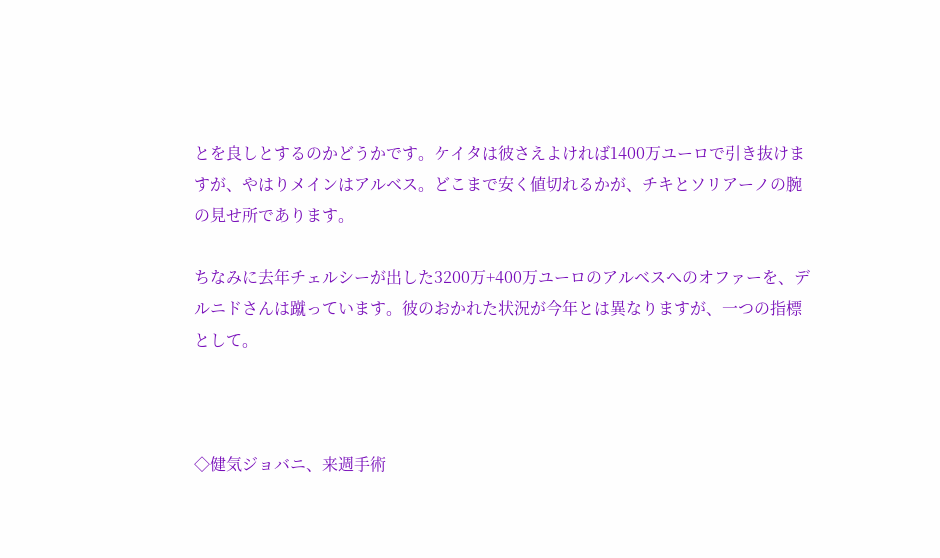とを良しとするのかどうかです。ケイタは彼さえよければ1400万ユーロで引き抜けますが、やはりメインはアルベス。どこまで安く値切れるかが、チキとソリアーノの腕の見せ所であります。

ちなみに去年チェルシーが出した3200万+400万ユーロのアルベスへのオファーを、デルニドさんは蹴っています。彼のおかれた状況が今年とは異なりますが、一つの指標として。



◇健気ジョバニ、来週手術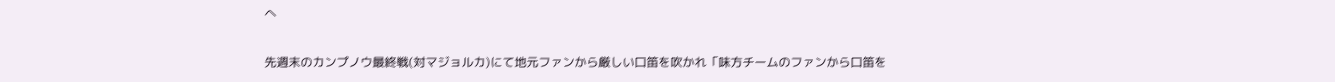へ

先週末のカンプノウ最終戦(対マジョルカ)にて地元ファンから厳しい口笛を吹かれ「味方チームのファンから口笛を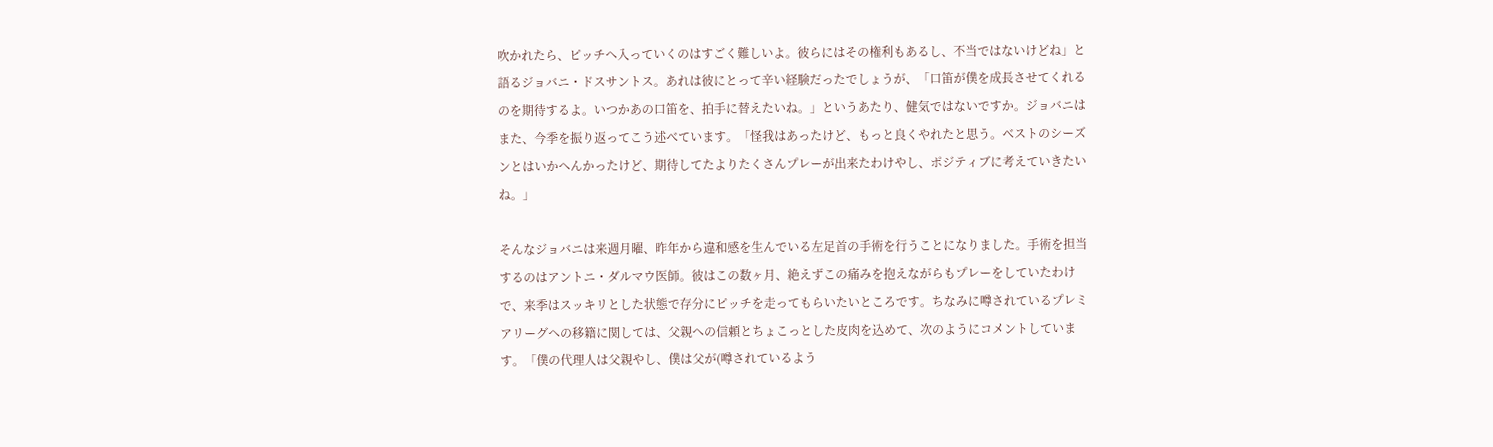吹かれたら、ピッチへ入っていくのはすごく難しいよ。彼らにはその権利もあるし、不当ではないけどね」と語るジョバニ・ドスサントス。あれは彼にとって辛い経験だったでしょうが、「口笛が僕を成長させてくれるのを期待するよ。いつかあの口笛を、拍手に替えたいね。」というあたり、健気ではないですか。ジョバニはまた、今季を振り返ってこう述べています。「怪我はあったけど、もっと良くやれたと思う。ベストのシーズンとはいかへんかったけど、期待してたよりたくさんプレーが出来たわけやし、ポジティブに考えていきたいね。」

そんなジョバニは来週月曜、昨年から違和感を生んでいる左足首の手術を行うことになりました。手術を担当するのはアントニ・ダルマウ医師。彼はこの数ヶ月、絶えずこの痛みを抱えながらもプレーをしていたわけで、来季はスッキリとした状態で存分にピッチを走ってもらいたいところです。ちなみに噂されているプレミアリーグへの移籍に関しては、父親への信頼とちょこっとした皮肉を込めて、次のようにコメントしています。「僕の代理人は父親やし、僕は父が(噂されているよう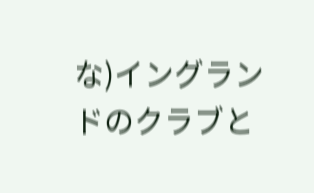な)イングランドのクラブと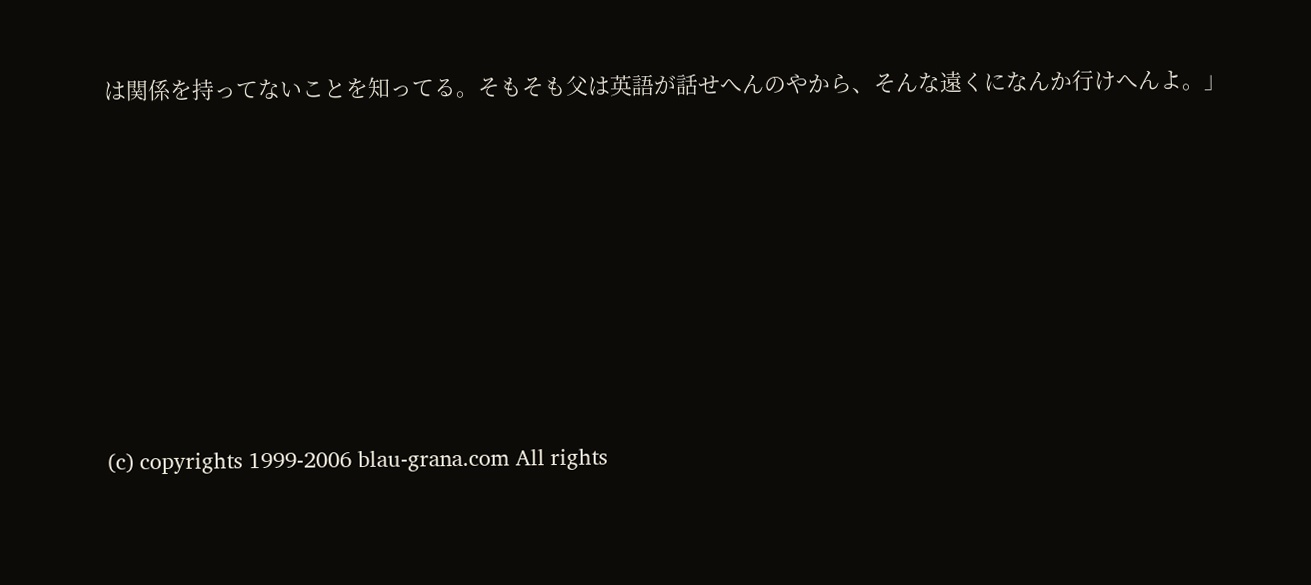は関係を持ってないことを知ってる。そもそも父は英語が話せへんのやから、そんな遠くになんか行けへんよ。」









(c) copyrights 1999-2006 blau-grana.com All rights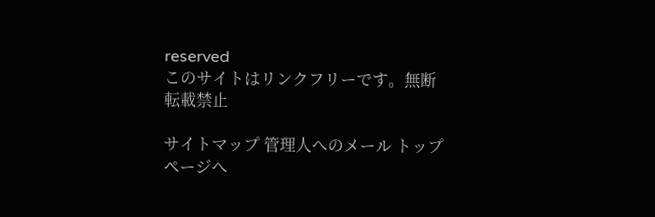reserved
このサイトはリンクフリーです。無断転載禁止

サイトマップ 管理人へのメール トップページへ